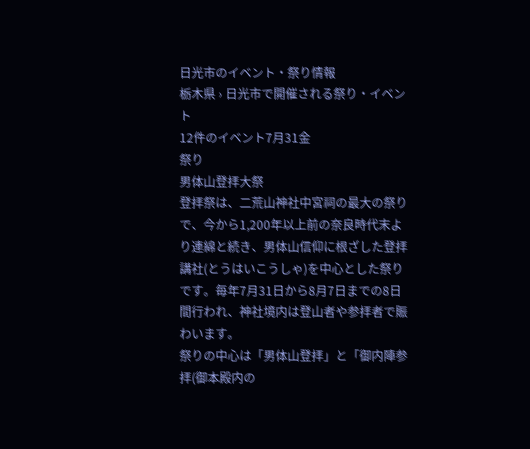日光市のイベント・祭り情報
栃木県 › 日光市で開催される祭り・イベント
12件のイベント7月31金
祭り
男体山登拝大祭
登拝祭は、二荒山神社中宮祠の最大の祭りで、今から1,200年以上前の奈良時代末より連綿と続き、男体山信仰に根ざした登拝講社(とうはいこうしゃ)を中心とした祭りです。毎年7月31日から8月7日までの8日間行われ、神社境内は登山者や参拝者で賑わいます。
祭りの中心は「男体山登拝」と「御内陣参拝(御本殿内の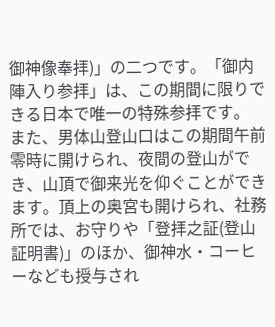御神像奉拝)」の二つです。「御内陣入り参拝」は、この期間に限りできる日本で唯一の特殊参拝です。
また、男体山登山口はこの期間午前零時に開けられ、夜間の登山ができ、山頂で御来光を仰ぐことができます。頂上の奥宮も開けられ、社務所では、お守りや「登拝之証(登山証明書)」のほか、御神水・コーヒーなども授与され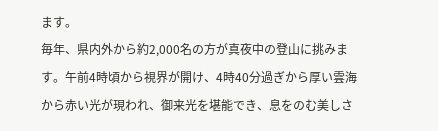ます。
毎年、県内外から約2,000名の方が真夜中の登山に挑みます。午前4時頃から視界が開け、4時40分過ぎから厚い雲海から赤い光が現われ、御来光を堪能でき、息をのむ美しさ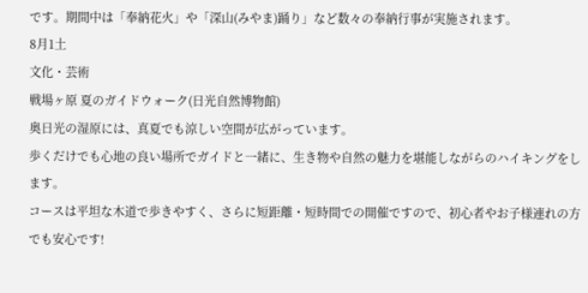です。期間中は「奉納花火」や「深山(みやま)踊り」など数々の奉納行事が実施されます。
8月1土
文化・芸術
戦場ヶ原 夏のガイドウォーク(日光自然博物館)
奥日光の湿原には、真夏でも涼しい空間が広がっています。
歩くだけでも心地の良い場所でガイドと一緒に、生き物や自然の魅力を堪能しながらのハイキングをします。
コースは平坦な木道で歩きやすく、さらに短距離・短時間での開催ですので、初心者やお子様連れの方でも安心です!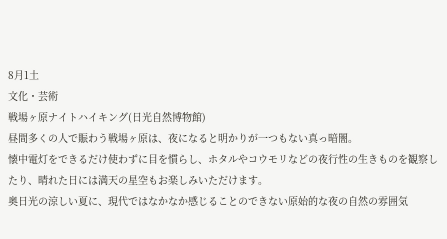8月1土
文化・芸術
戦場ヶ原ナイトハイキング(日光自然博物館)
昼間多くの人で賑わう戦場ヶ原は、夜になると明かりが一つもない真っ暗闇。
懐中電灯をできるだけ使わずに目を慣らし、ホタルやコウモリなどの夜行性の生きものを観察したり、晴れた日には満天の星空もお楽しみいただけます。
奥日光の涼しい夏に、現代ではなかなか感じることのできない原始的な夜の自然の雰囲気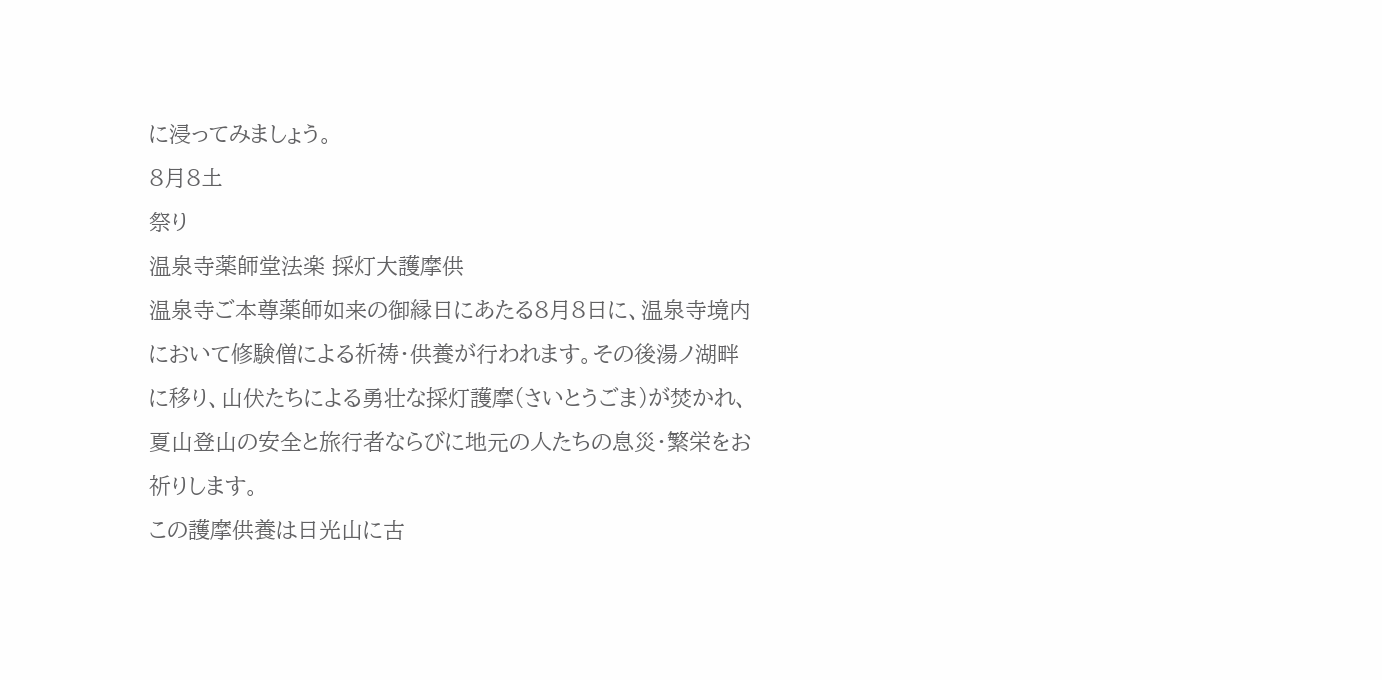に浸ってみましょう。
8月8土
祭り
温泉寺薬師堂法楽 採灯大護摩供
温泉寺ご本尊薬師如来の御縁日にあたる8月8日に、温泉寺境内において修験僧による祈祷・供養が行われます。その後湯ノ湖畔に移り、山伏たちによる勇壮な採灯護摩(さいとうごま)が焚かれ、夏山登山の安全と旅行者ならびに地元の人たちの息災・繁栄をお祈りします。
この護摩供養は日光山に古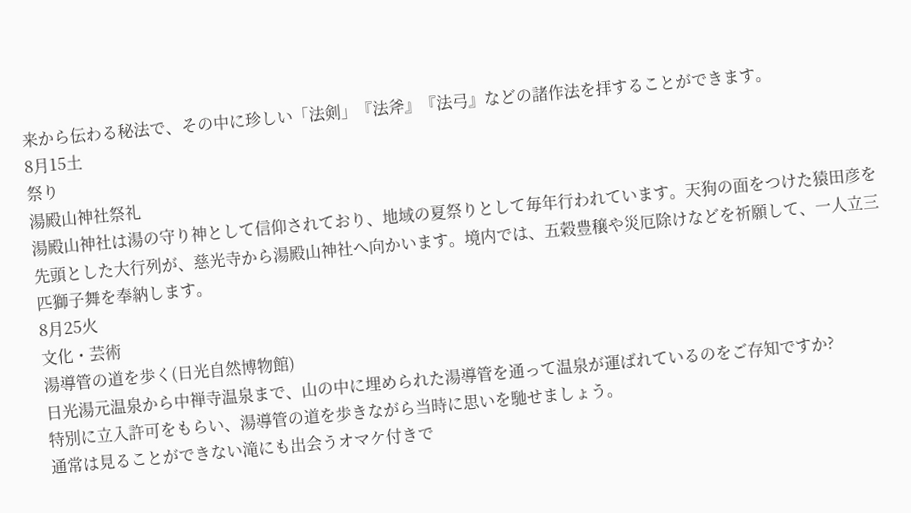来から伝わる秘法で、その中に珍しい「法剣」『法斧』『法弓』などの諸作法を拝することができます。
8月15土
祭り
湯殿山神社祭礼
湯殿山神社は湯の守り神として信仰されており、地域の夏祭りとして毎年行われています。天狗の面をつけた猿田彦を先頭とした大行列が、慈光寺から湯殿山神社へ向かいます。境内では、五穀豊穣や災厄除けなどを祈願して、一人立三匹獅子舞を奉納します。
8月25火
文化・芸術
湯導管の道を歩く(日光自然博物館)
日光湯元温泉から中禅寺温泉まで、山の中に埋められた湯導管を通って温泉が運ばれているのをご存知ですか?
特別に立入許可をもらい、湯導管の道を歩きながら当時に思いを馳せましょう。
通常は見ることができない滝にも出会うオマケ付きで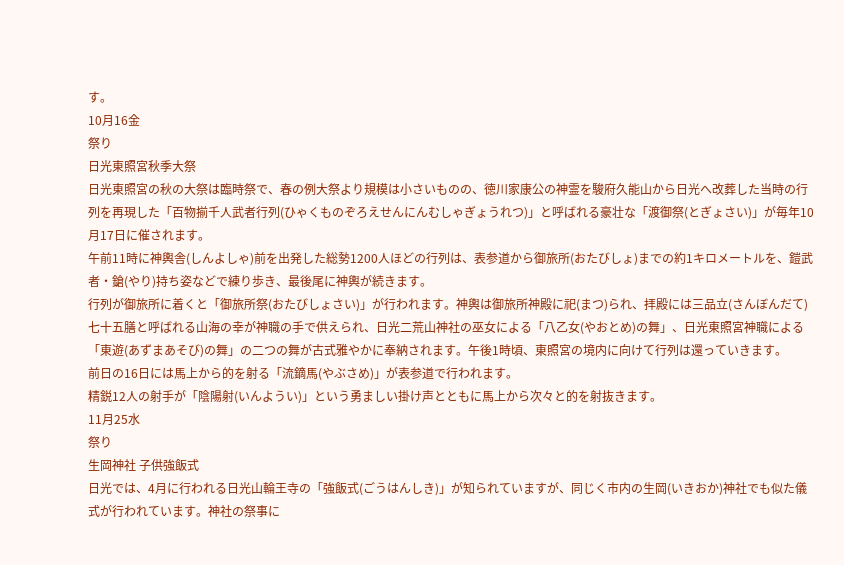す。
10月16金
祭り
日光東照宮秋季大祭
日光東照宮の秋の大祭は臨時祭で、春の例大祭より規模は小さいものの、徳川家康公の神霊を駿府久能山から日光へ改葬した当時の行列を再現した「百物揃千人武者行列(ひゃくものぞろえせんにんむしゃぎょうれつ)」と呼ばれる豪壮な「渡御祭(とぎょさい)」が毎年10月17日に催されます。
午前11時に神輿舎(しんよしゃ)前を出発した総勢1200人ほどの行列は、表参道から御旅所(おたびしょ)までの約1キロメートルを、鎧武者・鎗(やり)持ち姿などで練り歩き、最後尾に神輿が続きます。
行列が御旅所に着くと「御旅所祭(おたびしょさい)」が行われます。神輿は御旅所神殿に祀(まつ)られ、拝殿には三品立(さんぼんだて)七十五膳と呼ばれる山海の幸が神職の手で供えられ、日光二荒山神社の巫女による「八乙女(やおとめ)の舞」、日光東照宮神職による「東遊(あずまあそび)の舞」の二つの舞が古式雅やかに奉納されます。午後1時頃、東照宮の境内に向けて行列は還っていきます。
前日の16日には馬上から的を射る「流鏑馬(やぶさめ)」が表参道で行われます。
精鋭12人の射手が「陰陽射(いんようい)」という勇ましい掛け声とともに馬上から次々と的を射抜きます。
11月25水
祭り
生岡神社 子供強飯式
日光では、4月に行われる日光山輪王寺の「強飯式(ごうはんしき)」が知られていますが、同じく市内の生岡(いきおか)神社でも似た儀式が行われています。神社の祭事に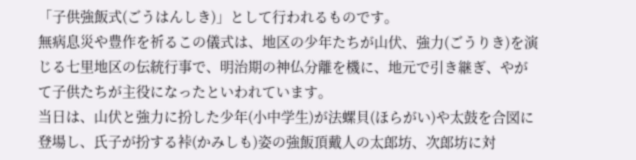「子供強飯式(ごうはんしき)」として行われるものです。
無病息災や豊作を祈るこの儀式は、地区の少年たちが山伏、強力(ごうりき)を演じる七里地区の伝統行事で、明治期の神仏分離を機に、地元で引き継ぎ、やがて子供たちが主役になったといわれています。
当日は、山伏と強力に扮した少年(小中学生)が法螺貝(ほらがい)や太鼓を合図に登場し、氏子が扮する裃(かみしも)姿の強飯頂戴人の太郎坊、次郎坊に対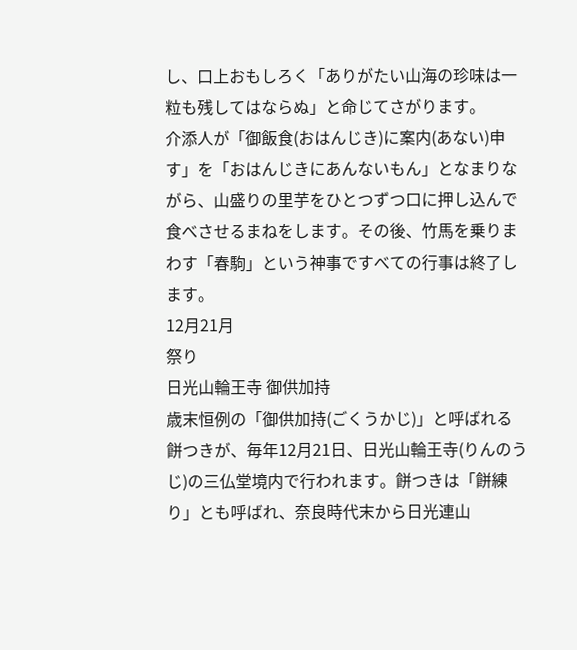し、口上おもしろく「ありがたい山海の珍味は一粒も残してはならぬ」と命じてさがります。
介添人が「御飯食(おはんじき)に案内(あない)申す」を「おはんじきにあんないもん」となまりながら、山盛りの里芋をひとつずつ口に押し込んで食べさせるまねをします。その後、竹馬を乗りまわす「春駒」という神事ですべての行事は終了します。
12月21月
祭り
日光山輪王寺 御供加持
歳末恒例の「御供加持(ごくうかじ)」と呼ばれる餅つきが、毎年12月21日、日光山輪王寺(りんのうじ)の三仏堂境内で行われます。餅つきは「餅練り」とも呼ばれ、奈良時代末から日光連山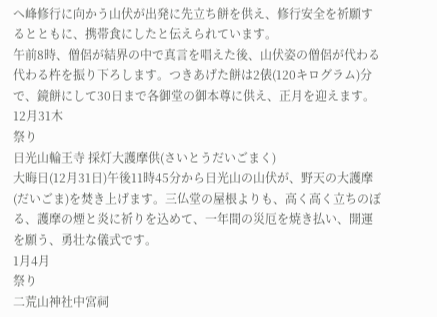へ峰修行に向かう山伏が出発に先立ち餅を供え、修行安全を祈願するとともに、携帯食にしたと伝えられています。
午前8時、僧侶が結界の中で真言を唱えた後、山伏姿の僧侶が代わる代わる杵を振り下ろします。つきあげた餅は2俵(120キログラム)分で、鏡餅にして30日まで各御堂の御本尊に供え、正月を迎えます。
12月31木
祭り
日光山輪王寺 採灯大護摩供(さいとうだいごまく)
大晦日(12月31日)午後11時45分から日光山の山伏が、野天の大護摩(だいごま)を焚き上げます。三仏堂の屋根よりも、高く高く立ちのぼる、護摩の煙と炎に祈りを込めて、一年間の災厄を焼き払い、開運を願う、勇壮な儀式です。
1月4月
祭り
二荒山神社中宮祠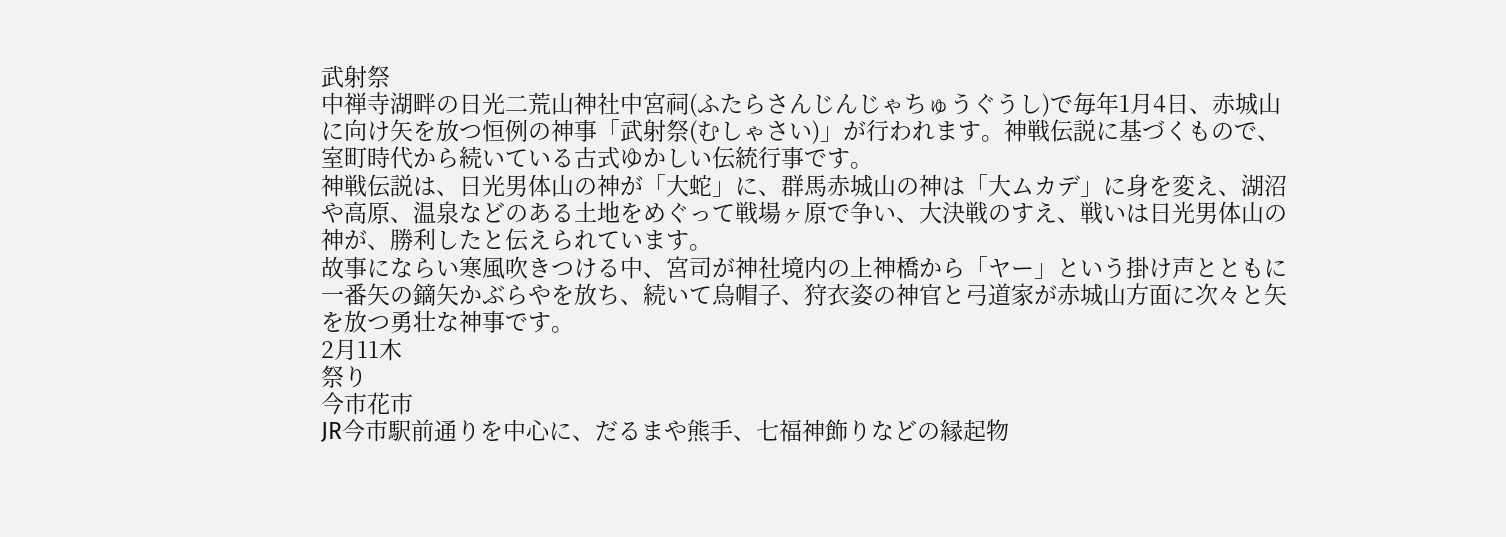武射祭
中禅寺湖畔の日光二荒山神社中宮祠(ふたらさんじんじゃちゅうぐうし)で毎年1月4日、赤城山に向け矢を放つ恒例の神事「武射祭(むしゃさい)」が行われます。神戦伝説に基づくもので、室町時代から続いている古式ゆかしい伝統行事です。
神戦伝説は、日光男体山の神が「大蛇」に、群馬赤城山の神は「大ムカデ」に身を変え、湖沼や高原、温泉などのある土地をめぐって戦場ヶ原で争い、大決戦のすえ、戦いは日光男体山の神が、勝利したと伝えられています。
故事にならい寒風吹きつける中、宮司が神社境内の上神橋から「ヤー」という掛け声とともに一番矢の鏑矢かぶらやを放ち、続いて烏帽子、狩衣姿の神官と弓道家が赤城山方面に次々と矢を放つ勇壮な神事です。
2月11木
祭り
今市花市
JR今市駅前通りを中心に、だるまや熊手、七福神飾りなどの縁起物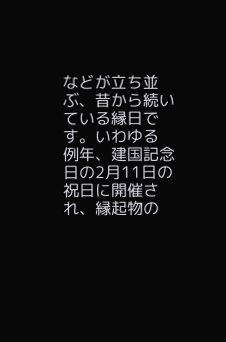などが立ち並ぶ、昔から続いている縁日です。いわゆる
例年、建国記念日の2月11日の祝日に開催され、縁起物の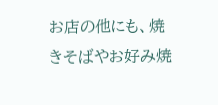お店の他にも、焼きそばやお好み焼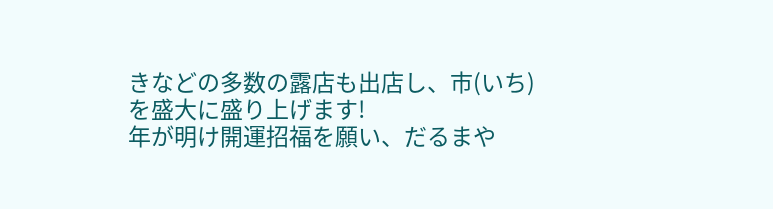きなどの多数の露店も出店し、市(いち)を盛大に盛り上げます!
年が明け開運招福を願い、だるまや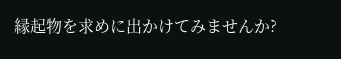縁起物を求めに出かけてみませんか?